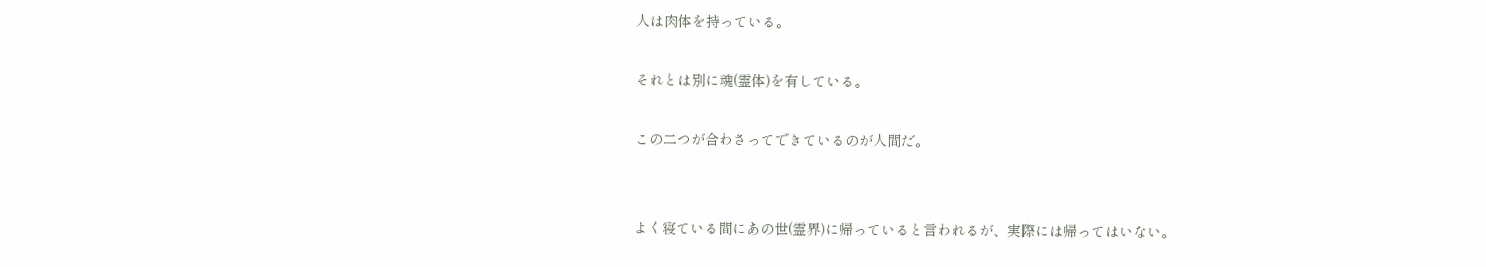人は肉体を持っている。

それとは別に魂(霊体)を有している。

この二つが合わさってできているのが人間だ。


よく寝ている間にあの世(霊界)に帰っていると言われるが、実際には帰ってはいない。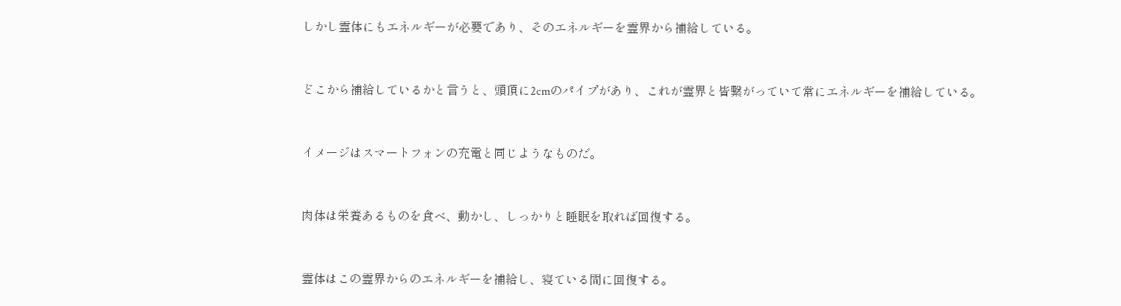しかし霊体にもエネルギーが必要であり、そのエネルギーを霊界から補給している。


どこから補給しているかと言うと、頭頂に2cmのパイプがあり、これが霊界と皆繋がっていて常にエネルギーを補給している。


イメージはスマートフォンの充電と同じようなものだ。


肉体は栄養あるものを食べ、動かし、しっかりと睡眠を取れば回復する。


霊体はこの霊界からのエネルギーを補給し、寝ている間に回復する。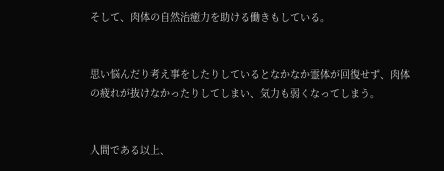そして、肉体の自然治癒力を助ける働きもしている。


思い悩んだり考え事をしたりしているとなかなか霊体が回復せず、肉体の疲れが抜けなかったりしてしまい、気力も弱くなってしまう。


人間である以上、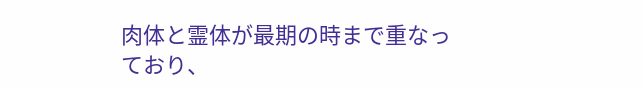肉体と霊体が最期の時まで重なっており、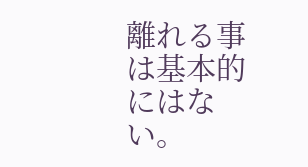離れる事は基本的にはない。